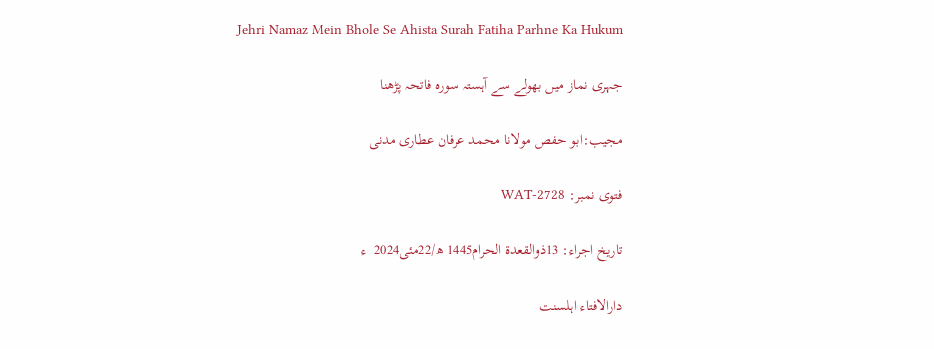Jehri Namaz Mein Bhole Se Ahista Surah Fatiha Parhne Ka Hukum

جہری نماز میں بھولے سے آہستہ سورہ فاتحہ پڑھنا

مجیب:ابو حفص مولانا محمد عرفان عطاری مدنی

فتوی نمبر: WAT-2728

تاریخ اجراء: 13ذوالقعدۃ الحرام1445 ھ/22مئی2024  ء

دارالافتاء اہلسنت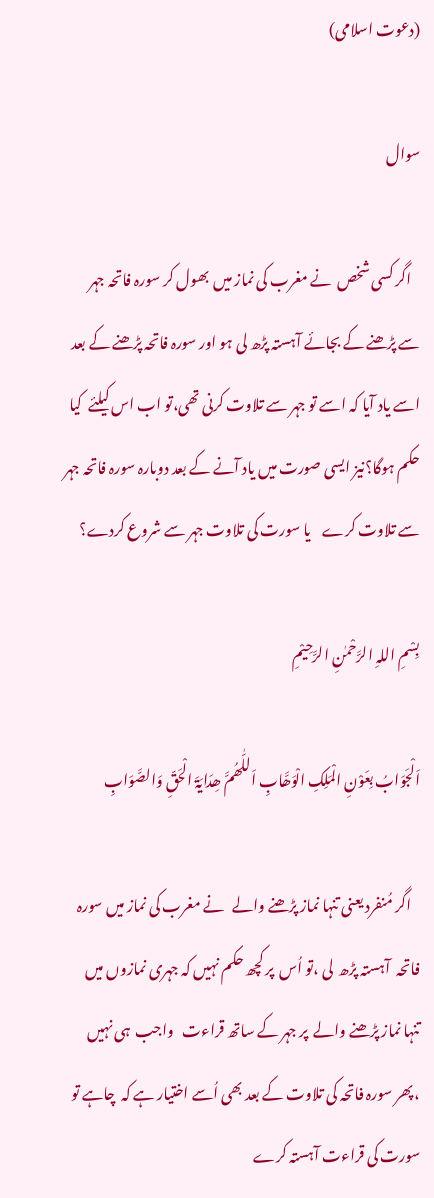(دعوت اسلامی)

سوال

   اگر کسی شخص  نے مغرب کی نماز میں  بھول کر سورہ فاتحہ جہر سے پڑھنے کے بجائے آہستہ پڑھ لی ہو اور سورہ فاتحہ پڑھنے کے بعد اسے یاد آیا کہ اسے تو جہر سے تلاوت کرنی تھی،تو اب اس کیلئے  کیا حکم ہوگا؟نیز ایسی صورت میں یاد آنے کے بعد دوبارہ سورہ فاتحہ جہر سے تلاوت کرے    یا سورت کی تلاوت جہر سے شروع کردے؟

بِسْمِ اللہِ الرَّحْمٰنِ الرَّحِیْمِ

اَلْجَوَابُ بِعَوْنِ الْمَلِکِ الْوَھَّابِ اَللّٰھُمَّ ھِدَایَۃَ الْحَقِّ وَالصَّوَابِ

   اگر مُنفرد یعنی تنہا نماز پڑھنے والے   نے مغرب کی نماز میں سورہ  فاتحہ  آہستہ پڑھ  لی ،تو اُس  پر کچھ حکم نہیں کہ جہری نمازوں میں تنہا نماز پڑھنے والے  پر جہر کے ساتھ قراءت   واجب  ہی نہیں ،پھر سورہ فاتحہ کی تلاوت کے بعد بھی اُسے اختیار ہے کہ  چاہے تو سورت کی قراءت آہستہ کرے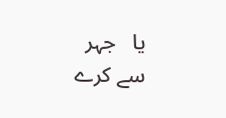یا   جہر سے کرے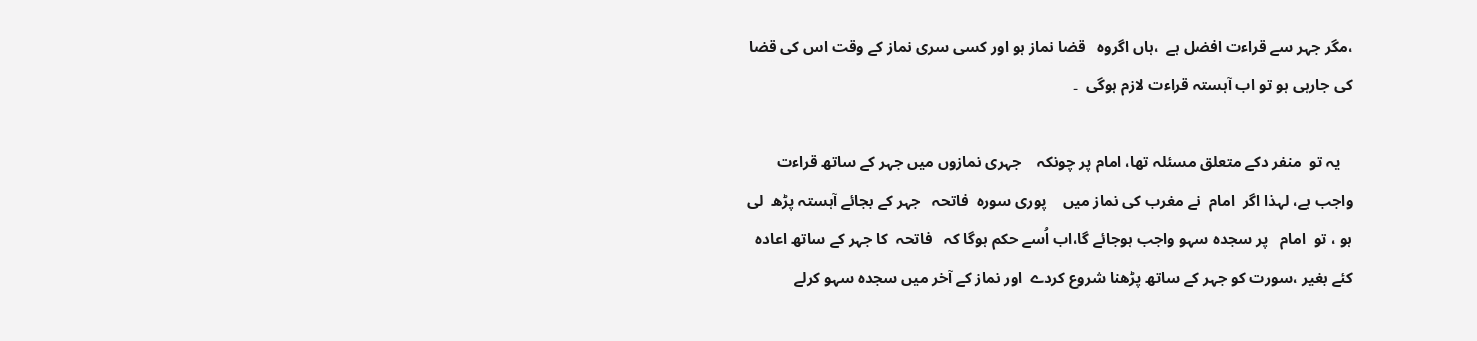،مگر جہر سے قراءت افضل ہے  ،ہاں اگروہ   قضا نماز ہو اور کسی سری نماز کے وقت اس کی قضا کی جارہی ہو تو اب آہستہ قراءت لازم ہوگی  ۔

   یہ تو  منفر دکے متعلق مسئلہ تھا، امام پر چونکہ    جہری نمازوں میں جہر کے ساتھ قراءت  واجب ہے، لہذا اگر  امام  نے مغرب کی نماز میں    پوری سورہ  فاتحہ   جہر کے بجائے آہستہ پڑھ  لی  ہو ، تو  امام   پر سجدہ سہو واجب ہوجائے گا،اب اُسے حکم ہوگا کہ   فاتحہ  کا جہر کے ساتھ اعادہ   کئے بغیر ،سورت کو جہر کے ساتھ پڑھنا شروع کردے  اور نماز کے آخر میں سجدہ سہو کرلے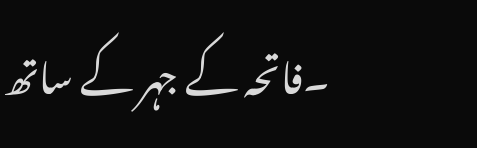۔فاتحہ کے جہر کے ساتھ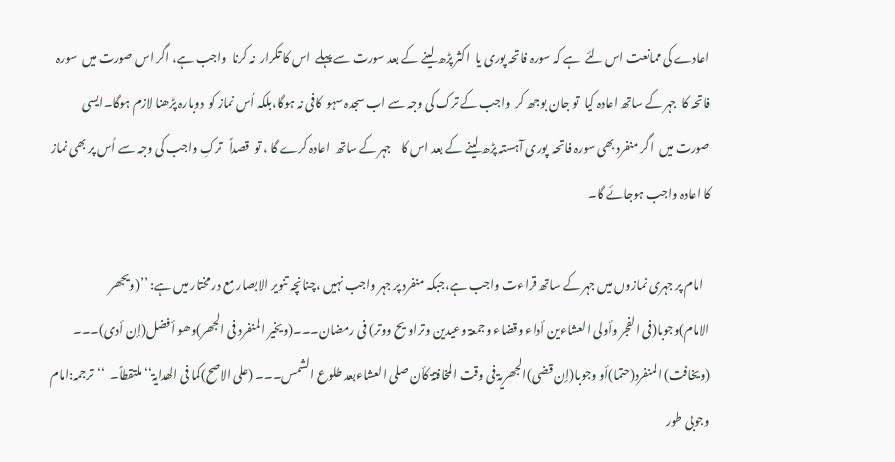اعادے کی ممانعت اس لئے  ہے کہ سورہ فاتحہ پوری یا  اکثر پڑھ لینے کے بعد سورت سے پہلے  اس کا تکرار  نہ کرنا  واجب ہے، اگر اس صورت میں  سورہ فاتحہ کا  جہر کے ساتھ اعادہ کیا  تو جان بوجھ کر  واجب کے ترک کی وجہ سے اب سجدہ سہو  کافی نہ ہوگا،بلکہ اُس نماز کو  دوبارہ پڑھنا لازم ہوگا۔ایسی صورت میں  اگر منفرد بھی سورہ فاتحہ  پوری آہستہ پڑھ لینے کے بعد اس کا    جہر کے ساتھ  اعادہ کرے گا ، تو  قصداً   ترکِ واجب کی وجہ سے اُس پر بھی نماز کا اعادہ واجب ہوجائے گا۔

   امام پر جہری نمازوں میں جہر کے ساتھ قراءت واجب ہے،جبکہ منفرد پر جہر واجب نہیں ،چنانچہ تنویر الابصار مع در مختار میں ہے: ’’(ویجھر الامام)وجوبا(فی الفجر وأولی العشاءین أداء وقضاء وجمعۃ وعیدین وتراویح ووتر) فی رمضان۔۔۔(ویخیر المنفرد فی الجھر)وھو أفضل(إن أدی)۔۔۔ (ویخافت) المنفرد(حتما)أو وجوبا(إن قضی)الجھریۃ فی وقت المخافتۃ کأن صلی العشاءبعد طلوع الشمس۔۔۔ (علی الاصح)کما فی الھدایۃ‘‘ملتقطاً۔  ‘‘ترجمہ:امام وجوبی طور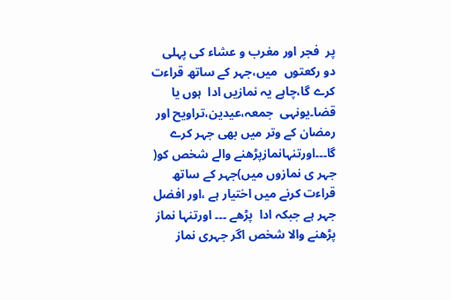پر  فجر اور مغرب و عشاء کی پہلی دو رکعتوں  میں،جہر کے ساتھ قراءت کرے گا،چاہے یہ نمازیں ادا  ہوں یا قضا۔یونہی  جمعہ،عیدین،تراویح اور رمضان کے وتر میں بھی جہر کرے گا۔۔۔اورتنہانمازپڑھنے والے شخص کو( جہر ی نمازوں میں)جہر کے ساتھ قراءت کرنے میں اختیار ہے ،اور افضل جہر ہے جبکہ ادا  پڑھے ۔۔۔ اورتنہا نماز پڑھنے والا شخص اگر جہری نماز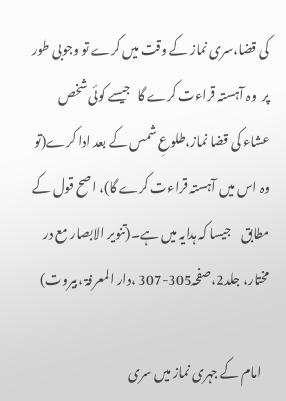کی قضا،سری نماز کے وقت میں کرے تو وجوبی طور پر  وہ آہستہ قراءت کرے گا   جیسے کوئی شخص   عشاء کی قضا نماز،طلوعِ شمس کے بعد ادا کرے(تو وہ اس میں آہستہ قراءت کرے گا)، اصح قول کے مطابق    جیسا کہ ہدایہ میں ہے۔(تنویر الابصار مع در مختار، جلد2،صفحہ305-307 ،دار المعرفۃ ،بیروت)

   امام کے جہری نماز میں سری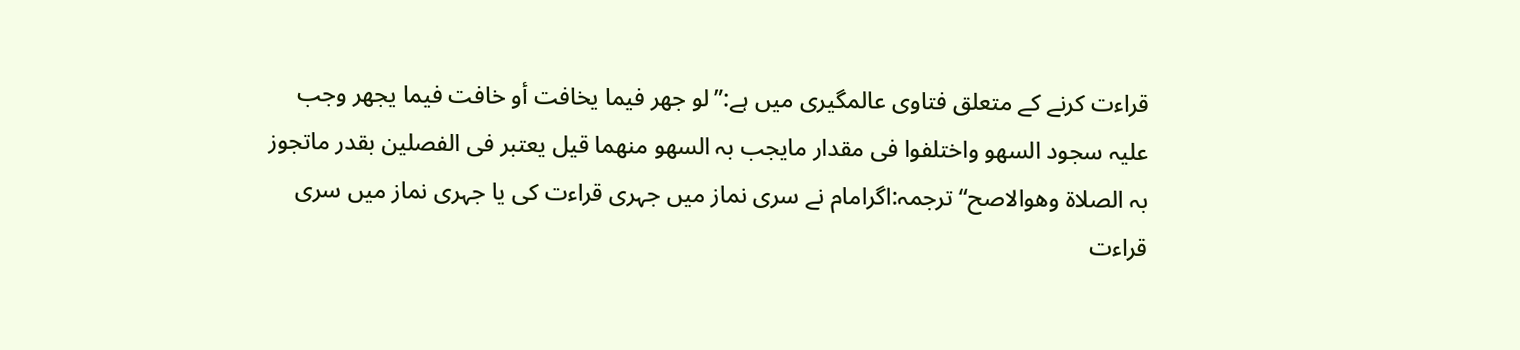قراءت کرنے کے متعلق فتاوی عالمگیری میں ہے:”لو جھر فیما یخافت أو خافت فیما یجھر وجب علیہ سجود السھو واختلفوا فی مقدار مایجب بہ السھو منھما قیل یعتبر فی الفصلین بقدر ماتجوز بہ الصلاۃ وھوالاصح“ترجمہ:اگرامام نے سری نماز میں جہری قراءت کی یا جہری نماز میں سری قراءت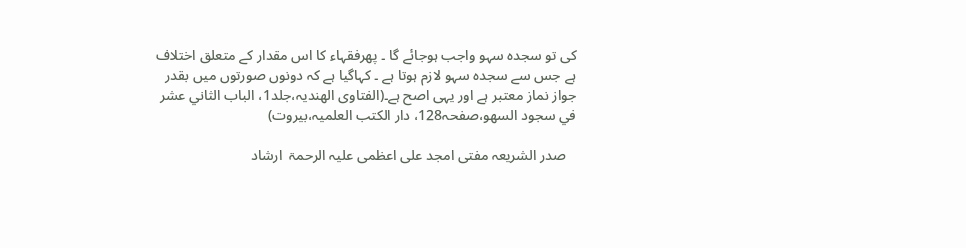کی تو سجدہ سہو واجب ہوجائے گا ۔ پھرفقہاء کا اس مقدار کے متعلق اختلاف ہے جس سے سجدہ سہو لازم ہوتا ہے ۔ کہاگیا ہے کہ دونوں صورتوں میں بقدر جواز نماز معتبر ہے اور یہی اصح ہے۔(الفتاوی الھندیہ،جلد1، الباب الثاني عشر في سجود السهو،صفحہ128، دار الکتب العلمیہ،بیروت)

   صدر الشریعہ مفتی امجد علی اعظمی علیہ الرحمۃ  ارشاد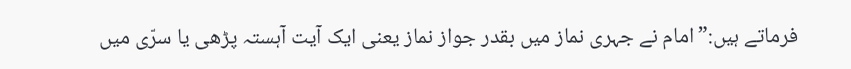فرماتے ہیں:”امام نے جہری نماز میں بقدر جواز نماز یعنی ایک آیت آہستہ پڑھی یا سرّی میں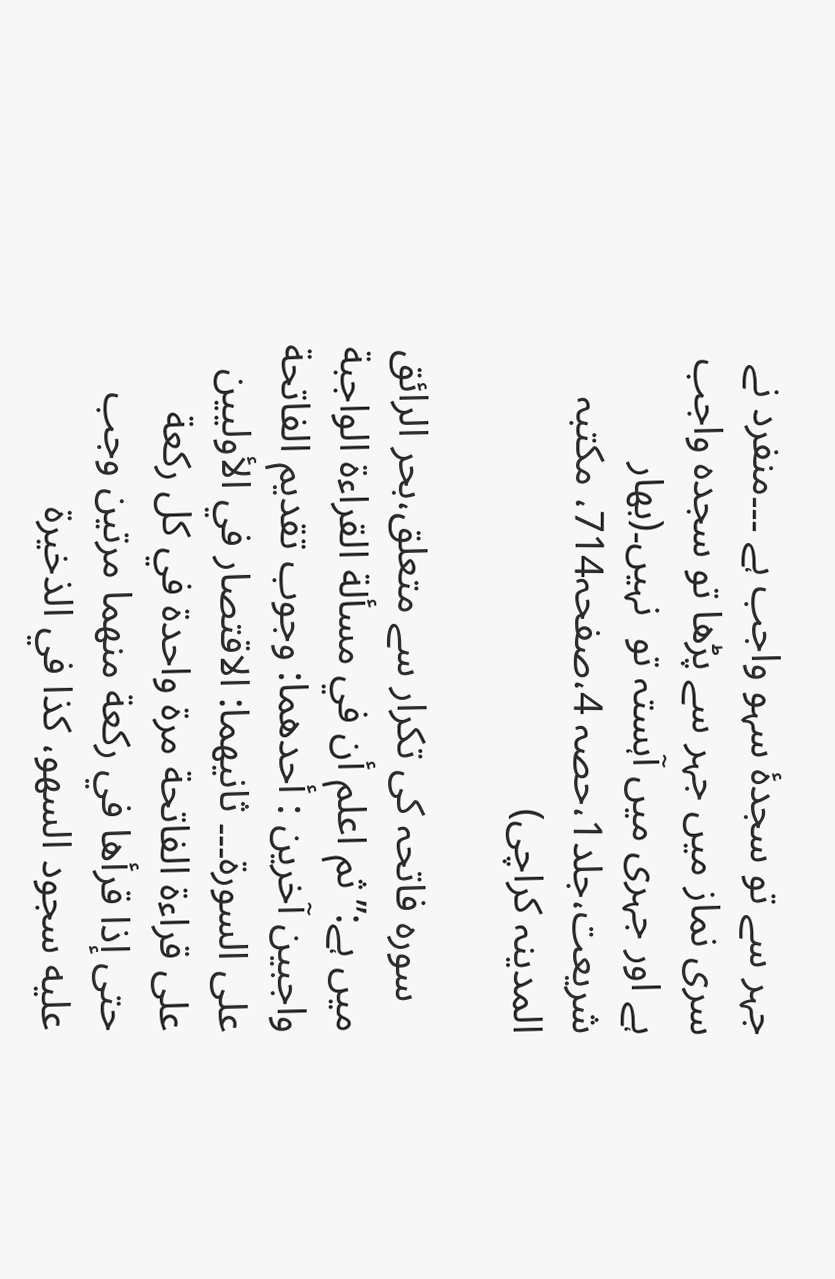جہر سے تو سجدۂ سہو واجب ہے ۔۔۔منفرد نے سری نماز میں جہر سے پڑھا تو سجدہ واجب ہے اور جہری میں آہستہ تو  نہیں۔(بھار شریعت،جلد1،حصہ 4،صفحہ714، مکتبہ المدینہ کراچی)

   سورہ فاتحہ کی تکرار سے متعلق،بحر الرائق میں ہے:’’ثم اعلم أن في مسألة القراءة الواجبة واجبين آخرين : أحدهما: وجوب تقديم الفاتحة على السورة۔۔۔ ثانيهما: الاقتصار في الأوليين على قراءة الفاتحة مرة واحدة في كل ركعة حتى إذا قرأها في ركعة منهما مرتين وجب عليه سجود السهو، كذا في الذخيرة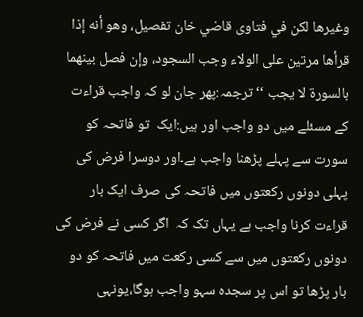وغيرها لكن في فتاوى قاضي خان تفصيل، وهو أنه إذا قرأها مرتين على الولاء وجب السجود، وإن فصل بينهما بالسورة لا يجب ‘‘ترجمہ:پھر جان لو کہ واجب قراءت کے مسئلے میں دو واجب اور ہیں:ایک  تو فاتحہ کو سورت سے پہلے پڑھنا واجب ہے۔اور دوسرا فرض کی پہلی دونوں رکعتوں میں فاتحہ کی صرف ایک بار قراءت کرنا واجب ہے یہاں تک کہ  اگر کسی نے فرض کی دونوں رکعتوں میں سے کسی رکعت میں فاتحہ کو دو بار پڑھا تو اس پر سجدہ سہو واجب ہوگا،یونہی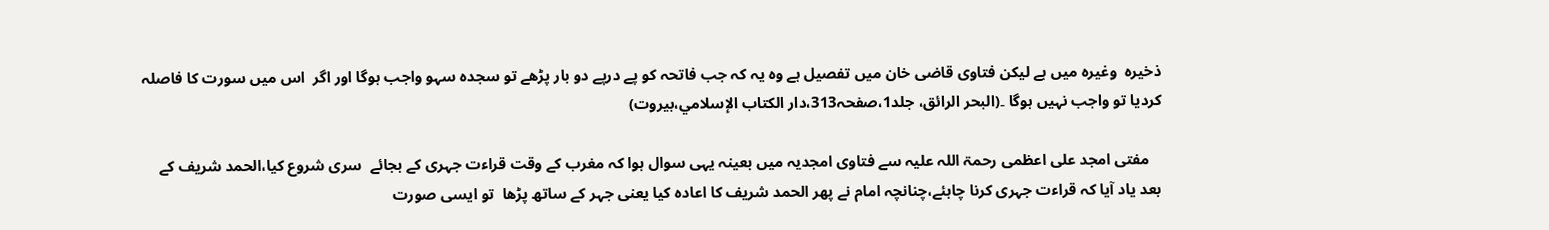ذخیرہ  وغیرہ میں ہے لیکن فتاوی قاضی خان میں تفصیل ہے وہ یہ کہ جب فاتحہ کو پے درپے دو بار پڑھے تو سجدہ سہو واجب ہوگا اور اگر  اس میں سورت کا فاصلہ کردیا تو واجب نہیں ہوگا ۔(البحر الرائق، جلد1،صفحہ313،دار الكتاب الإسلامي،بیروت)

   مفتی امجد علی اعظمی رحمۃ اللہ علیہ سے فتاوی امجدیہ میں بعینہ یہی سوال ہوا کہ مغرب کے وقت قراءت جہری کے بجائے  سری شروع کیا،الحمد شریف کے بعد یاد آیا کہ قراءت جہری کرنا چاہئے،چنانچہ امام نے پھر الحمد شریف کا اعادہ کیا یعنی جہر کے ساتھ پڑھا  تو ایسی صورت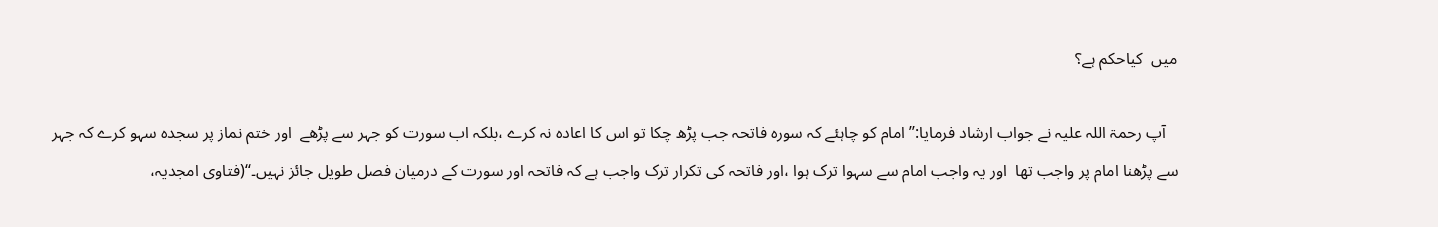میں  کیاحکم ہے؟

   آپ رحمۃ اللہ علیہ نے جواب ارشاد فرمایا:’’امام کو چاہئے کہ سورہ فاتحہ جب پڑھ چکا تو اس کا اعادہ نہ کرے ،بلکہ اب سورت کو جہر سے پڑھے  اور ختم نماز پر سجدہ سہو کرے کہ جہر سے پڑھنا امام پر واجب تھا  اور یہ واجب امام سے سہوا ترک ہوا ،اور فاتحہ کی تکرار ترک واجب ہے کہ فاتحہ اور سورت کے درمیان فصل طویل جائز نہیں۔‘‘(فتاوی امجدیہ،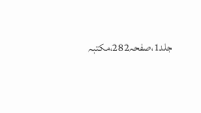جلد1،صفحہ282،مکتبہ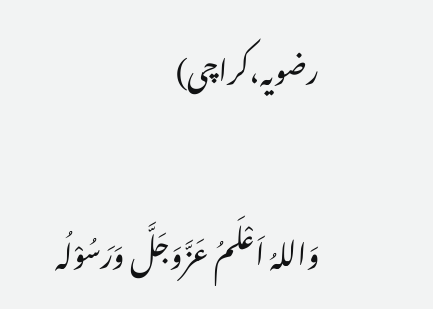رضویہ،کراچی)

وَاللہُ اَعْلَمُ عَزَّوَجَلَّ وَرَسُوْلُہ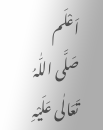اَعْلَم صَلَّی اللّٰہُ تَعَالٰی عَلَیْہِ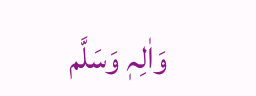وَاٰلِہٖ وَسَلَّم